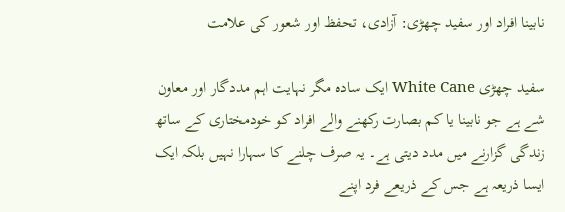نابینا افراد اور سفید چھڑی: آزادی، تحفظ اور شعور کی علامت

سفید چھڑی White Cane ایک سادہ مگر نہایت اہم مددگار اور معاون شے ہے جو نابینا یا کم بصارت رکھنے والے افراد کو خودمختاری کے ساتھ زندگی گزارنے میں مدد دیتی ہے۔ یہ صرف چلنے کا سہارا نہیں بلکہ ایک ایسا ذریعہ ہے جس کے ذریعے فرد اپنے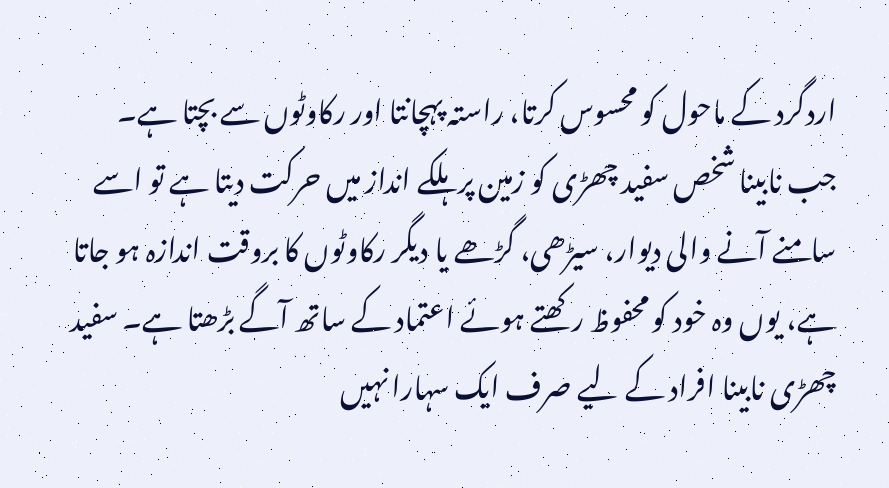اردگرد کے ماحول کو محسوس کرتا، راستہ پہچانتا اور رکاوٹوں سے بچتا ہے۔ جب نابینا شخص سفید چھڑی کو زمین پر ہلکے انداز میں حرکت دیتا ہے تو اسے سامنے آنے والی دیوار، سیڑھی، گڑھے یا دیگر رکاوٹوں کا بروقت اندازہ ہو جاتا ہے، یوں وہ خود کو محفوظ رکھتے ہوئے اعتماد کے ساتھ آگے بڑھتا ہے۔ سفید چھڑی نابینا افراد کے لیے صرف ایک سہارا نہیں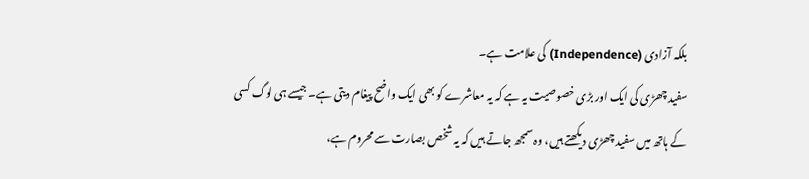بلکہ آزادی (Independence) کی علامت ہے۔
سفید چھڑی کی ایک اور بڑی خصوصیت یہ ہے کہ یہ معاشرے کو بھی ایک واضح پیغام دیتی ہے۔ جیسے ہی لوگ کسی کے ہاتھ میں سفید چھڑی دیکھتے ہیں، وہ سمجھ جاتے ہیں کہ یہ شخص بصارت سے محروم ہے،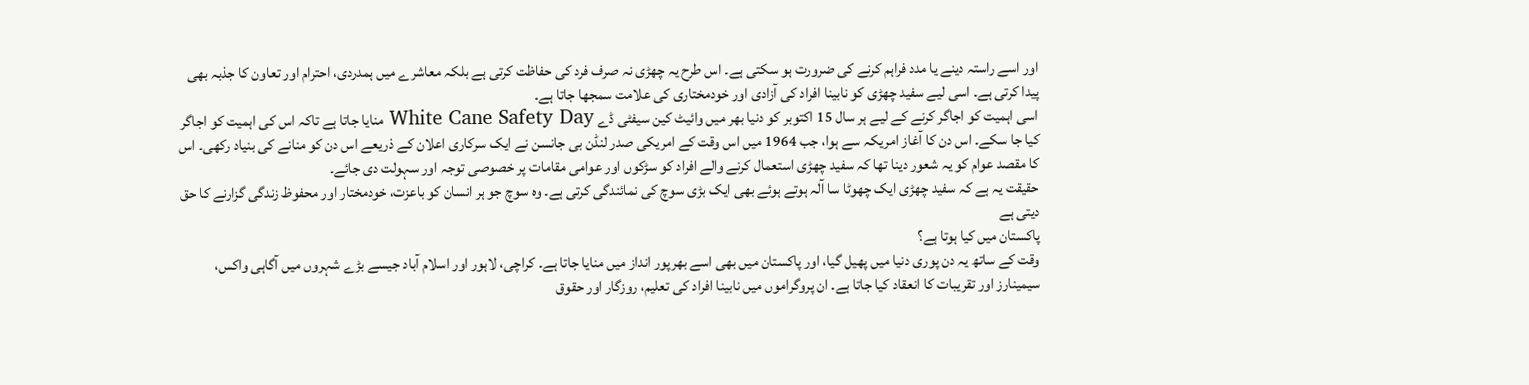اور اسے راستہ دینے یا مدد فراہم کرنے کی ضرورت ہو سکتی ہے۔ اس طرح یہ چھڑی نہ صرف فرد کی حفاظت کرتی ہے بلکہ معاشرے میں ہمدردی، احترام اور تعاون کا جذبہ بھی پیدا کرتی ہے۔ اسی لیے سفید چھڑی کو نابینا افراد کی آزادی اور خودمختاری کی علامت سمجھا جاتا ہے۔
اسی اہمیت کو اجاگر کرنے کے لیے ہر سال 15 اکتوبر کو دنیا بھر میں وائیٹ کین سیفٹی ڈے White Cane Safety Day منایا جاتا ہے تاکہ اس کی اہمیت کو اجاگر کیا جا سکے۔ اس دن کا آغاز امریکہ سے ہوا، جب 1964 میں اس وقت کے امریکی صدر لنڈن بی جانسن نے ایک سرکاری اعلان کے ذریعے اس دن کو منانے کی بنیاد رکھی۔ اس کا مقصد عوام کو یہ شعور دینا تھا کہ سفید چھڑی استعمال کرنے والے افراد کو سڑکوں اور عوامی مقامات پر خصوصی توجہ اور سہولت دی جائے۔
حقیقت یہ ہے کہ سفید چھڑی ایک چھوٹا سا آلہ ہوتے ہوئے بھی ایک بڑی سوچ کی نمائندگی کرتی ہے۔ وہ سوچ جو ہر انسان کو باعزت، خودمختار اور محفوظ زندگی گزارنے کا حق دیتی ہے
پاکستان میں کیا ہوتا ہے؟
وقت کے ساتھ یہ دن پوری دنیا میں پھیل گیا، اور پاکستان میں بھی اسے بھرپور انداز میں منایا جاتا ہے۔ کراچی، لاہور اور اسلام آباد جیسے بڑے شہروں میں آگاہی واکس، سیمینارز اور تقریبات کا انعقاد کیا جاتا ہے۔ ان پروگراموں میں نابینا افراد کی تعلیم، روزگار اور حقوق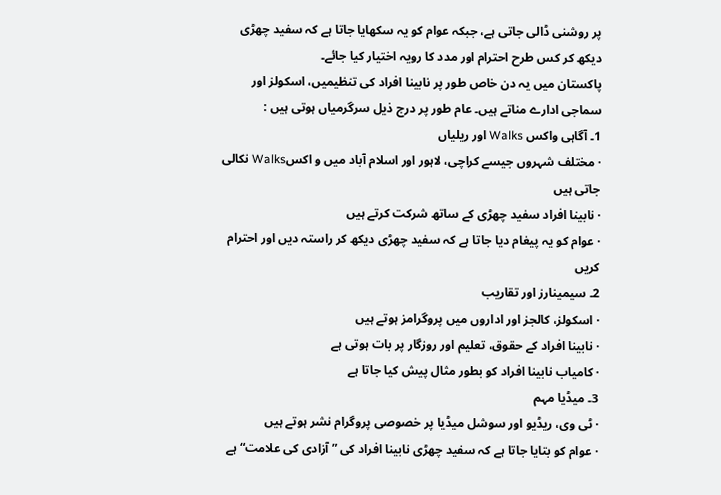پر روشنی ڈالی جاتی ہے، جبکہ عوام کو یہ سکھایا جاتا ہے کہ سفید چھڑی دیکھ کر کس طرح احترام اور مدد کا رویہ اختیار کیا جائے۔
پاکستان میں یہ دن خاص طور پر نابینا افراد کی تنظیمیں، اسکولز اور سماجی ادارے مناتے ہیں۔ عام طور پر درج ذیل سرگرمیاں ہوتی ہیں :
1۔ آگاہی واکس Walks اور ریلیاں
· مختلف شہروں جیسے کراچی، لاہور اور اسلام آباد میں و اکسWalks نکالی جاتی ہیں
· نابینا افراد سفید چھڑی کے ساتھ شرکت کرتے ہیں
· عوام کو یہ پیغام دیا جاتا ہے کہ سفید چھڑی دیکھ کر راستہ دیں اور احترام کریں
2۔ سیمینارز اور تقاریب
· اسکولز، کالجز اور اداروں میں پروگرامز ہوتے ہیں
· نابینا افراد کے حقوق، تعلیم اور روزگار پر بات ہوتی ہے
· کامیاب نابینا افراد کو بطور مثال پیش کیا جاتا ہے
3۔ میڈیا مہم
· ٹی وی، ریڈیو اور سوشل میڈیا پر خصوصی پروگرام نشر ہوتے ہیں
· عوام کو بتایا جاتا ہے کہ سفید چھڑی نابینا افراد کی ”آزادی کی علامت“ ہے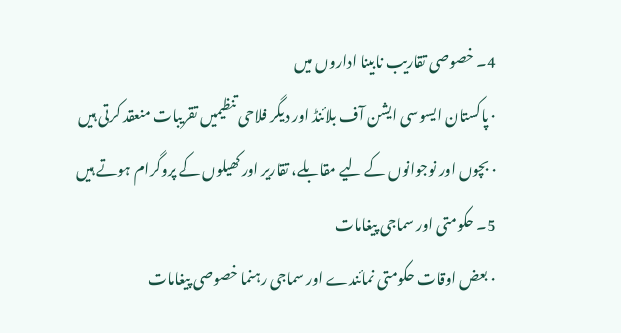4۔ خصوصی تقاریب نابینا اداروں میں
· پاکستان ایسوسی ایشن آف بلائنڈ اور دیگر فلاحی تنظیمیں تقریبات منعقد کرتی ہیں
· بچوں اور نوجوانوں کے لیے مقابلے، تقاریر اور کھیلوں کے پروگرام ہوتے ہیں
5۔ حکومتی اور سماجی پیغامات
· بعض اوقات حکومتی نمائندے اور سماجی رہنما خصوصی پیغامات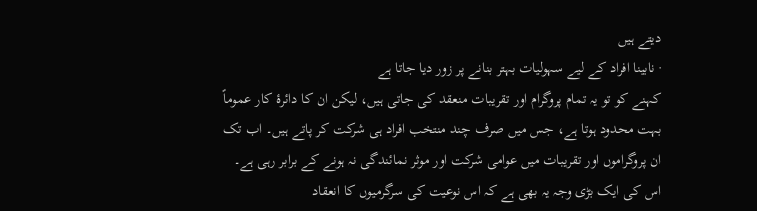دیتے ہیں
· نابینا افراد کے لیے سہولیات بہتر بنانے پر زور دیا جاتا ہے
کہنے کو تو یہ تمام پروگرام اور تقریبات منعقد کی جاتی ہیں، لیکن ان کا دائرۂ کار عموماً بہت محدود ہوتا ہے، جس میں صرف چند منتخب افراد ہی شرکت کر پاتے ہیں۔ اب تک ان پروگراموں اور تقریبات میں عوامی شرکت اور موثر نمائندگی نہ ہونے کے برابر رہی ہے۔ اس کی ایک بڑی وجہ یہ بھی ہے کہ اس نوعیت کی سرگرمیوں کا انعقاد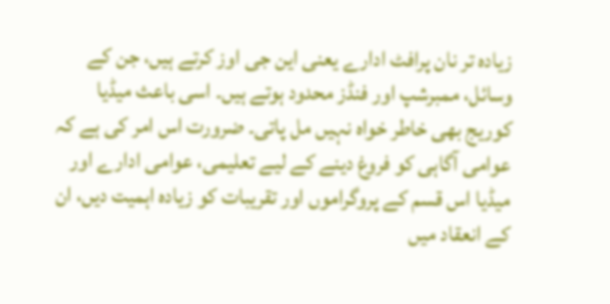زیادہ تر نان پرافٹ ادارے یعنی این جی اوز کرتے ہیں، جن کے وسائل، ممبرشپ اور فنڈز محدود ہوتے ہیں۔ اسی باعث میڈیا کوریج بھی خاطر خواہ نہیں مل پاتی۔ ضرورت اس امر کی ہے کہ عوامی آگاہی کو فروغ دینے کے لیے تعلیمی، عوامی ادارے اور میڈیا اس قسم کے پروگراموں اور تقریبات کو زیادہ اہمیت دیں، ان کے انعقاد میں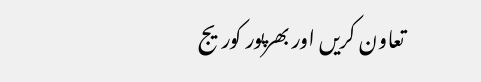تعاون کریں اور بھرپور کوریج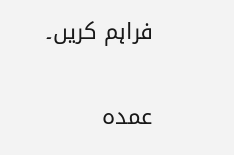فراہم کریں۔

عمدہ